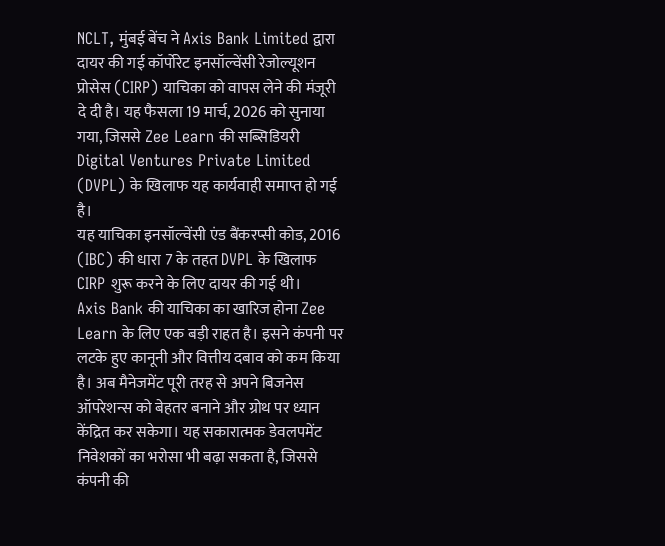NCLT, मुंबई बेंच ने Axis Bank Limited द्वारा दायर की गई कॉर्पोरेट इनसॉल्वेंसी रेजोल्यूशन प्रोसेस (CIRP) याचिका को वापस लेने की मंजूरी दे दी है। यह फैसला 19 मार्च, 2026 को सुनाया गया, जिससे Zee Learn की सब्सिडियरी Digital Ventures Private Limited (DVPL) के खिलाफ यह कार्यवाही समाप्त हो गई है।
यह याचिका इनसॉल्वेंसी एंड बैंकरप्सी कोड, 2016 (IBC) की धारा 7 के तहत DVPL के खिलाफ CIRP शुरू करने के लिए दायर की गई थी।
Axis Bank की याचिका का खारिज होना Zee Learn के लिए एक बड़ी राहत है। इसने कंपनी पर लटके हुए कानूनी और वित्तीय दबाव को कम किया है। अब मैनेजमेंट पूरी तरह से अपने बिजनेस ऑपरेशन्स को बेहतर बनाने और ग्रोथ पर ध्यान केंद्रित कर सकेगा। यह सकारात्मक डेवलपमेंट निवेशकों का भरोसा भी बढ़ा सकता है, जिससे कंपनी की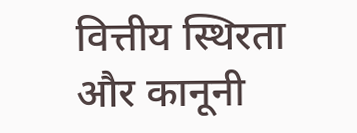वित्तीय स्थिरता और कानूनी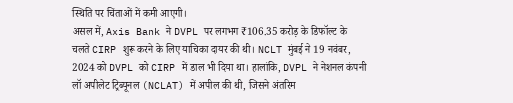स्थिति पर चिंताओं में कमी आएगी।
असल में, Axis Bank ने DVPL पर लगभग ₹106.35 करोड़ के डिफॉल्ट के चलते CIRP शुरू करने के लिए याचिका दायर की थी। NCLT मुंबई ने 19 नवंबर, 2024 को DVPL को CIRP में डाल भी दिया था। हालांकि, DVPL ने नेशनल कंपनी लॉ अपीलेट ट्रिब्यूनल (NCLAT) में अपील की थी, जिसने अंतरिम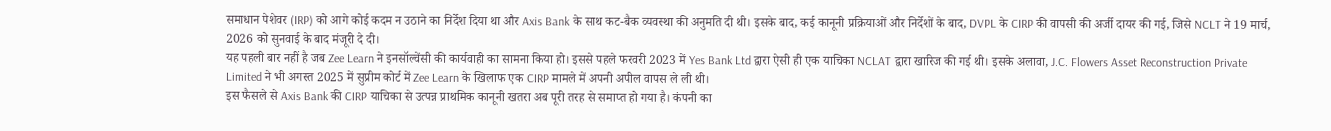समाधान पेशेवर (IRP) को आगे कोई कदम न उठाने का निर्देश दिया था और Axis Bank के साथ कट-बैक व्यवस्था की अनुमति दी थी। इसके बाद, कई कानूनी प्रक्रियाओं और निर्देशों के बाद, DVPL के CIRP की वापसी की अर्जी दायर की गई, जिसे NCLT ने 19 मार्च, 2026 को सुनवाई के बाद मंजूरी दे दी।
यह पहली बार नहीं है जब Zee Learn ने इनसॉल्वेंसी की कार्यवाही का सामना किया हो। इससे पहले फरवरी 2023 में Yes Bank Ltd द्वारा ऐसी ही एक याचिका NCLAT द्वारा खारिज की गई थी। इसके अलावा, J.C. Flowers Asset Reconstruction Private Limited ने भी अगस्त 2025 में सुप्रीम कोर्ट में Zee Learn के खिलाफ एक CIRP मामले में अपनी अपील वापस ले ली थी।
इस फैसले से Axis Bank की CIRP याचिका से उत्पन्न प्राथमिक कानूनी खतरा अब पूरी तरह से समाप्त हो गया है। कंपनी का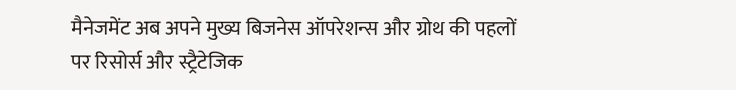मैनेजमेंट अब अपने मुख्य बिजनेस ऑपरेशन्स और ग्रोथ की पहलों पर रिसोर्स और स्ट्रैटेजिक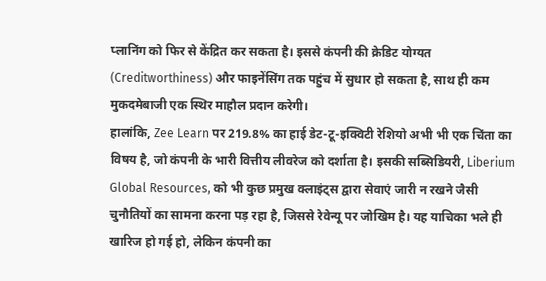प्लानिंग को फिर से केंद्रित कर सकता है। इससे कंपनी की क्रेडिट योग्यत (Creditworthiness) और फाइनेंसिंग तक पहुंच में सुधार हो सकता है, साथ ही कम मुकदमेबाजी एक स्थिर माहौल प्रदान करेगी।
हालांकि, Zee Learn पर 219.8% का हाई डेट-टू-इक्विटी रेशियो अभी भी एक चिंता का विषय है, जो कंपनी के भारी वित्तीय लीवरेज को दर्शाता है। इसकी सब्सिडियरी, Liberium Global Resources, को भी कुछ प्रमुख क्लाइंट्स द्वारा सेवाएं जारी न रखने जैसी चुनौतियों का सामना करना पड़ रहा है, जिससे रेवेन्यू पर जोखिम है। यह याचिका भले ही खारिज हो गई हो, लेकिन कंपनी का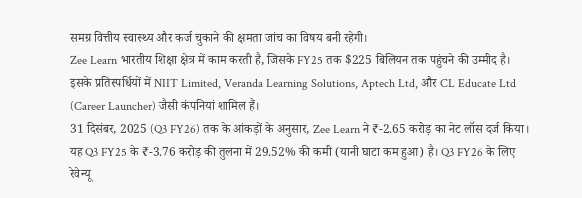समग्र वित्तीय स्वास्थ्य और कर्ज चुकाने की क्षमता जांच का विषय बनी रहेगी।
Zee Learn भारतीय शिक्षा क्षेत्र में काम करती है, जिसके FY25 तक $225 बिलियन तक पहुंचने की उम्मीद है। इसके प्रतिस्पर्धियों में NIIT Limited, Veranda Learning Solutions, Aptech Ltd, और CL Educate Ltd (Career Launcher) जैसी कंपनियां शामिल हैं।
31 दिसंबर, 2025 (Q3 FY26) तक के आंकड़ों के अनुसार, Zee Learn ने ₹-2.65 करोड़ का नेट लॉस दर्ज किया। यह Q3 FY25 के ₹-3.76 करोड़ की तुलना में 29.52% की कमी (यानी घाटा कम हुआ) है। Q3 FY26 के लिए रेवेन्यू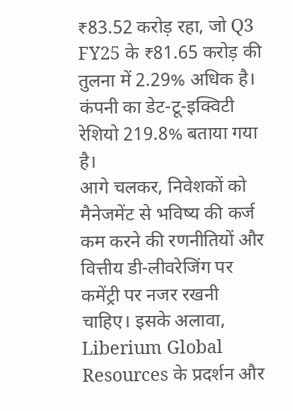₹83.52 करोड़ रहा, जो Q3 FY25 के ₹81.65 करोड़ की तुलना में 2.29% अधिक है। कंपनी का डेट-टू-इक्विटी रेशियो 219.8% बताया गया है।
आगे चलकर, निवेशकों को मैनेजमेंट से भविष्य की कर्ज कम करने की रणनीतियों और वित्तीय डी-लीवरेजिंग पर कमेंट्री पर नजर रखनी चाहिए। इसके अलावा, Liberium Global Resources के प्रदर्शन और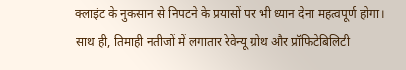क्लाइंट के नुकसान से निपटने के प्रयासों पर भी ध्यान देना महत्वपूर्ण होगा। साथ ही, तिमाही नतीजों में लगातार रेवेन्यू ग्रोथ और प्रॉफिटेबिलिटी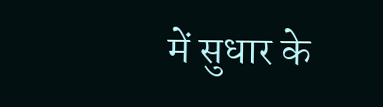में सुधार के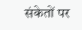संकेतों पर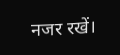नजर रखें।